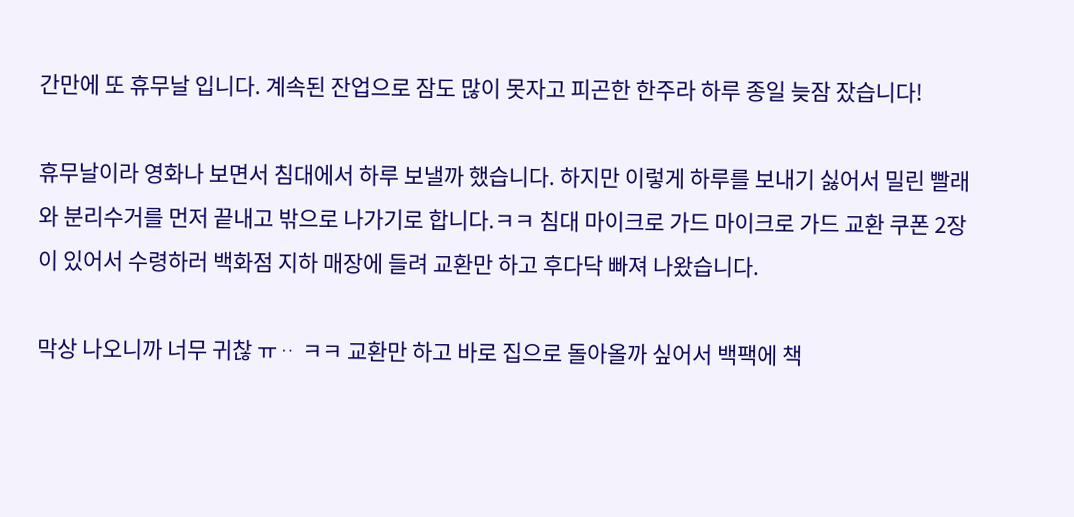간만에 또 휴무날 입니다. 계속된 잔업으로 잠도 많이 못자고 피곤한 한주라 하루 종일 늦잠 잤습니다!

휴무날이라 영화나 보면서 침대에서 하루 보낼까 했습니다. 하지만 이렇게 하루를 보내기 싫어서 밀린 빨래와 분리수거를 먼저 끝내고 밖으로 나가기로 합니다.ㅋㅋ 침대 마이크로 가드 마이크로 가드 교환 쿠폰 2장이 있어서 수령하러 백화점 지하 매장에 들려 교환만 하고 후다닥 빠져 나왔습니다.

막상 나오니까 너무 귀찮 ㅠᆢ ㅋㅋ 교환만 하고 바로 집으로 돌아올까 싶어서 백팩에 책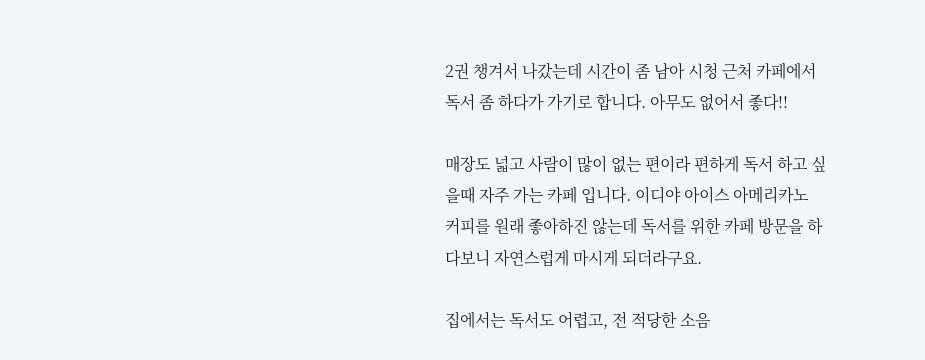2권 챙겨서 나갔는데 시간이 좀 남아 시청 근처 카페에서 독서 좀 하다가 가기로 합니다. 아무도 없어서 좋다!!

매장도 넓고 사람이 많이 없는 편이라 편하게 독서 하고 싶을때 자주 가는 카페 입니다. 이디야 아이스 아메리카노 커피를 원래 좋아하진 않는데 독서를 위한 카페 방문을 하다보니 자연스럽게 마시게 되더라구요.

집에서는 독서도 어렵고, 전 적당한 소음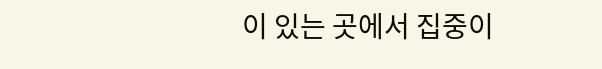이 있는 곳에서 집중이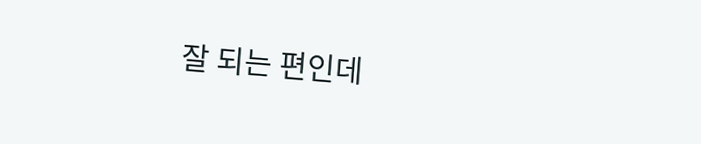잘 되는 편인데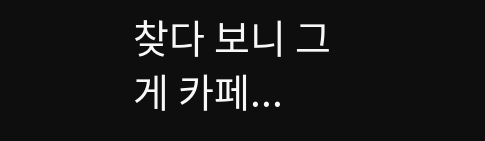찾다 보니 그게 카페...